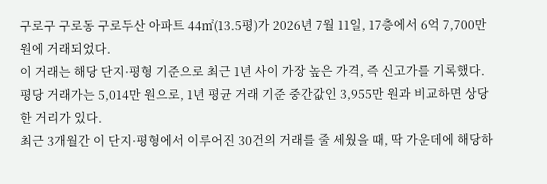구로구 구로동 구로두산 아파트 44㎡(13.5평)가 2026년 7월 11일, 17층에서 6억 7,700만 원에 거래되었다.
이 거래는 해당 단지·평형 기준으로 최근 1년 사이 가장 높은 가격, 즉 신고가를 기록했다. 평당 거래가는 5,014만 원으로, 1년 평균 거래 기준 중간값인 3,955만 원과 비교하면 상당한 거리가 있다.
최근 3개월간 이 단지·평형에서 이루어진 30건의 거래를 줄 세웠을 때, 딱 가운데에 해당하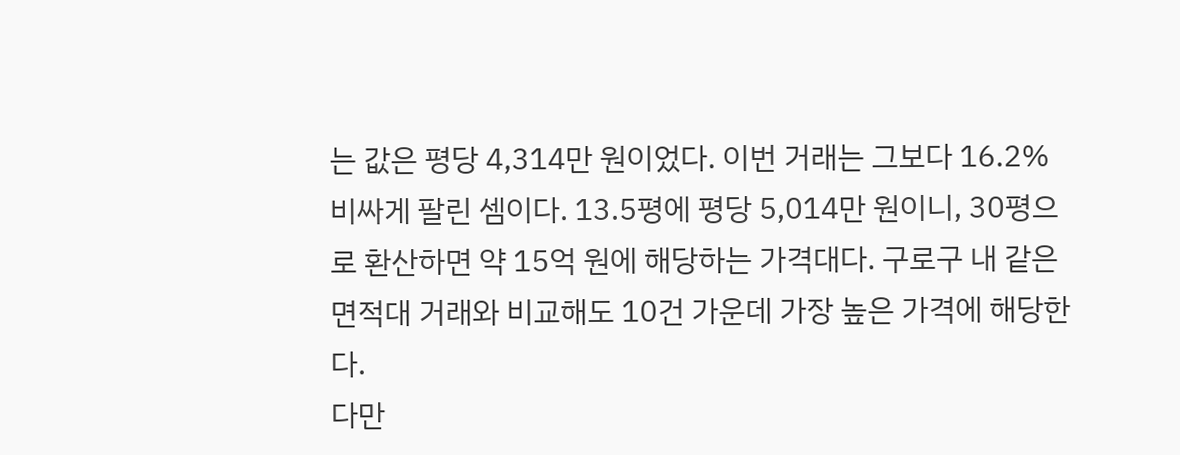는 값은 평당 4,314만 원이었다. 이번 거래는 그보다 16.2% 비싸게 팔린 셈이다. 13.5평에 평당 5,014만 원이니, 30평으로 환산하면 약 15억 원에 해당하는 가격대다. 구로구 내 같은 면적대 거래와 비교해도 10건 가운데 가장 높은 가격에 해당한다.
다만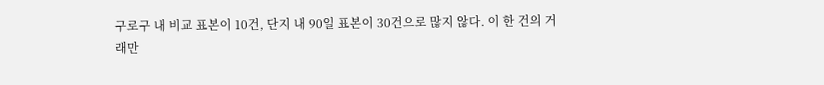구로구 내 비교 표본이 10건, 단지 내 90일 표본이 30건으로 많지 않다. 이 한 건의 거래만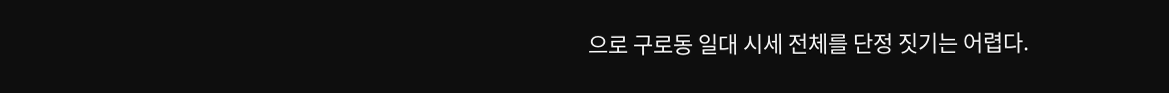으로 구로동 일대 시세 전체를 단정 짓기는 어렵다.